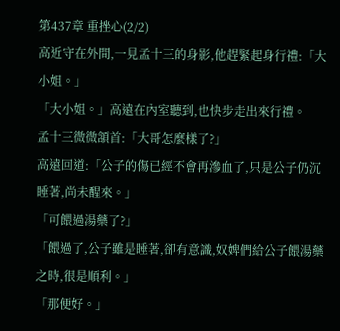第437章 重挫心(2/2)
高近守在外間,一見孟十三的身影,他趕緊起身行禮:「大小姐。」
「大小姐。」高遠在內室聽到,也快步走出來行禮。
孟十三微微頷首:「大哥怎麼樣了?」
高遠回道:「公子的傷已經不會再滲血了,只是公子仍沉睡著,尚未醒來。」
「可餵過湯藥了?」
「餵過了,公子雖是睡著,卻有意識,奴婢們給公子餵湯藥之時,很是順利。」
「那便好。」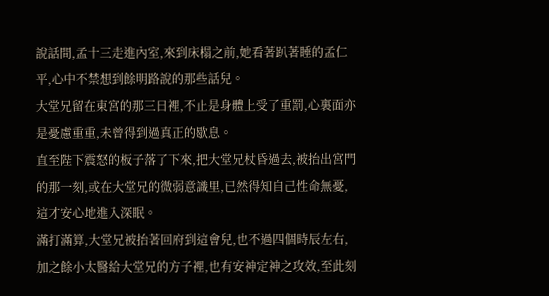說話間,孟十三走進內室,來到床榻之前,她看著趴著睡的孟仁平,心中不禁想到餘明路說的那些話兒。
大堂兄留在東宮的那三日裡,不止是身體上受了重罰,心裏面亦是憂慮重重,未曾得到過真正的歇息。
直至陛下震怒的板子落了下來,把大堂兄杖昏過去,被抬出宮門的那一刻,或在大堂兄的微弱意識里,已然得知自己性命無憂,這才安心地進入深眠。
滿打滿算,大堂兄被抬著回府到這會兒,也不過四個時辰左右,加之餘小太醫給大堂兄的方子裡,也有安神定神之攻效,至此刻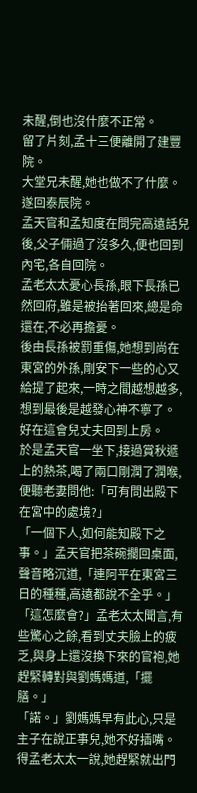未醒,倒也沒什麼不正常。
留了片刻,孟十三便離開了建豐院。
大堂兄未醒,她也做不了什麼。
遂回泰辰院。
孟天官和孟知度在問完高遠話兒後,父子倆過了沒多久,便也回到內宅,各自回院。
孟老太太憂心長孫,眼下長孫已然回府,雖是被抬著回來,總是命還在,不必再擔憂。
後由長孫被罰重傷,她想到尚在東宮的外孫,剛安下一些的心又給提了起來,一時之間越想越多,想到最後是越發心神不寧了。
好在這會兒丈夫回到上房。
於是孟天官一坐下,接過賞秋遞上的熱茶,喝了兩口剛潤了潤喉,便聽老妻問他:「可有問出殿下在宮中的處境?」
「一個下人,如何能知殿下之事。」孟天官把茶碗擱回桌面,聲音略沉道,「連阿平在東宮三日的種種,高遠都說不全乎。」
「這怎麼會?」孟老太太聞言,有些驚心之餘,看到丈夫臉上的疲乏,與身上還沒換下來的官袍,她趕緊轉對與劉媽媽道,「擺膳。」
「諾。」劉媽媽早有此心,只是主子在說正事兒,她不好插嘴。
得孟老太太一說,她趕緊就出門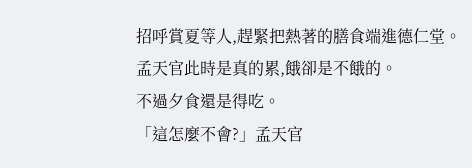招呼賞夏等人,趕緊把熱著的膳食端進德仁堂。
孟天官此時是真的累,餓卻是不餓的。
不過夕食還是得吃。
「這怎麼不會?」孟天官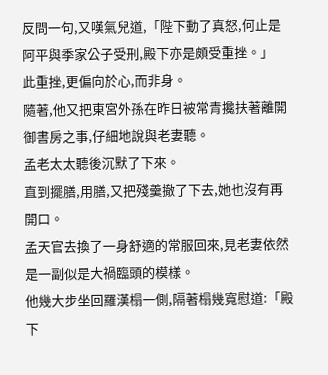反問一句,又嘆氣兒道,「陛下動了真怒,何止是阿平與季家公子受刑,殿下亦是頗受重挫。」
此重挫,更偏向於心,而非身。
隨著,他又把東宮外孫在昨日被常青攙扶著離開御書房之事,仔細地說與老妻聽。
孟老太太聽後沉默了下來。
直到擺膳,用膳,又把殘羹撤了下去,她也沒有再開口。
孟天官去換了一身舒適的常服回來,見老妻依然是一副似是大禍臨頭的模樣。
他幾大步坐回羅漢榻一側,隔著榻幾寬慰道:「殿下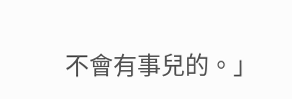不會有事兒的。」